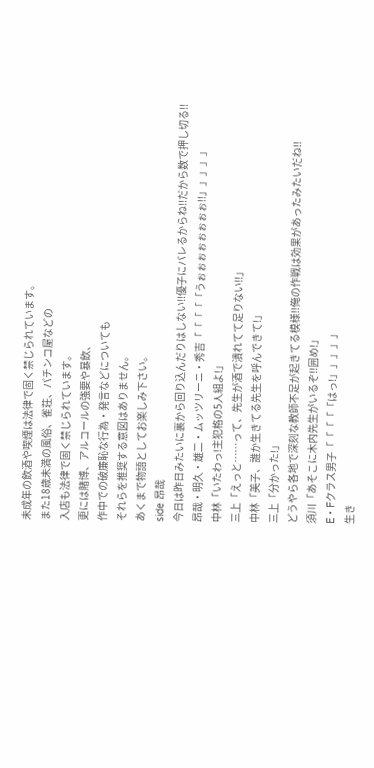未成年の飲酒や喫煙は法律で固く禁じられています。
また18歳未満の風俗、雀荘、パチンコ屋などの
入店も法律で固く禁じられています。
更には賭博、アルコールの強要や暴飲、
作中での破廉恥な行為・発言などについても
それらを推奨する意図はありません。
あくまで物語としてお楽しみ下さい。
side 昂哉
今日は昨日みたいに裏から回り込んだりはしない‼優子にバレるからね‼だから数で押し切る‼
昂哉・明久・雄二・ムッツリーニ・秀吉「「「「「うぉぉぉぉぉぉぉぉ‼」」」」」
中林「いたわっ!主犯格の5人組よ!」
三上「えっと……って、先生が酒で潰れてて足りない‼」
中林「美子、誰か生きてる先生を呼んできて!」
三上「分かった!」
どうやら各地で深刻な教師不足が起きてる模様‼俺の作戦は効果があったみたいだね‼
須川「あそこに木内先生がいるぞ‼囲め!」
E・Fクラス男子「「「「「はっ!」」」」」
生き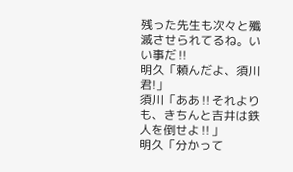残った先生も次々と殲滅させられてるね。いい事だ‼
明久「頼んだよ、須川君!」
須川「ああ‼それよりも、きちんと吉井は鉄人を倒せよ‼」
明久「分かって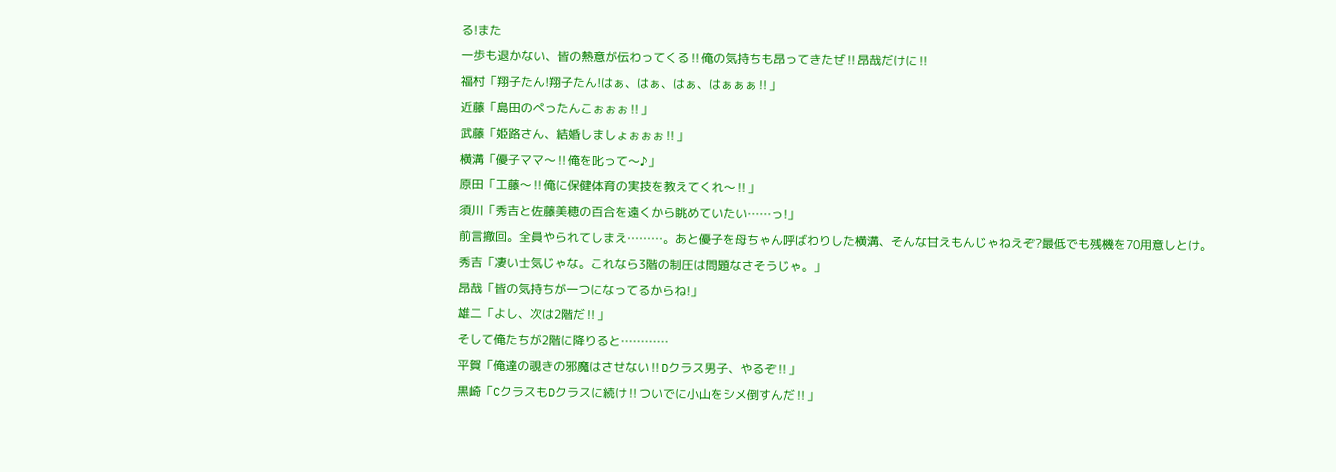る!また
一歩も退かない、皆の熱意が伝わってくる‼俺の気持ちも昂ってきたぜ‼昂哉だけに‼
福村「翔子たん!翔子たん!はぁ、はぁ、はぁ、はぁぁぁ‼」
近藤「島田のぺったんこぉぉぉ‼」
武藤「姫路さん、結婚しましょぉぉぉ‼」
横溝「優子ママ〜‼俺を叱って〜♪」
原田「工藤〜‼俺に保健体育の実技を教えてくれ〜‼」
須川「秀吉と佐藤美穂の百合を遠くから眺めていたい……っ!」
前言撤回。全員やられてしまえ………。あと優子を母ちゃん呼ばわりした横溝、そんな甘えもんじゃねえぞ?最低でも残機を70用意しとけ。
秀吉「凄い士気じゃな。これなら3階の制圧は問題なさそうじゃ。」
昂哉「皆の気持ちが一つになってるからね!」
雄二「よし、次は2階だ‼」
そして俺たちが2階に降りると…………
平賀「俺達の覗きの邪魔はさせない‼Dクラス男子、やるぞ‼」
黒崎「CクラスもDクラスに続け‼ついでに小山をシメ倒すんだ‼」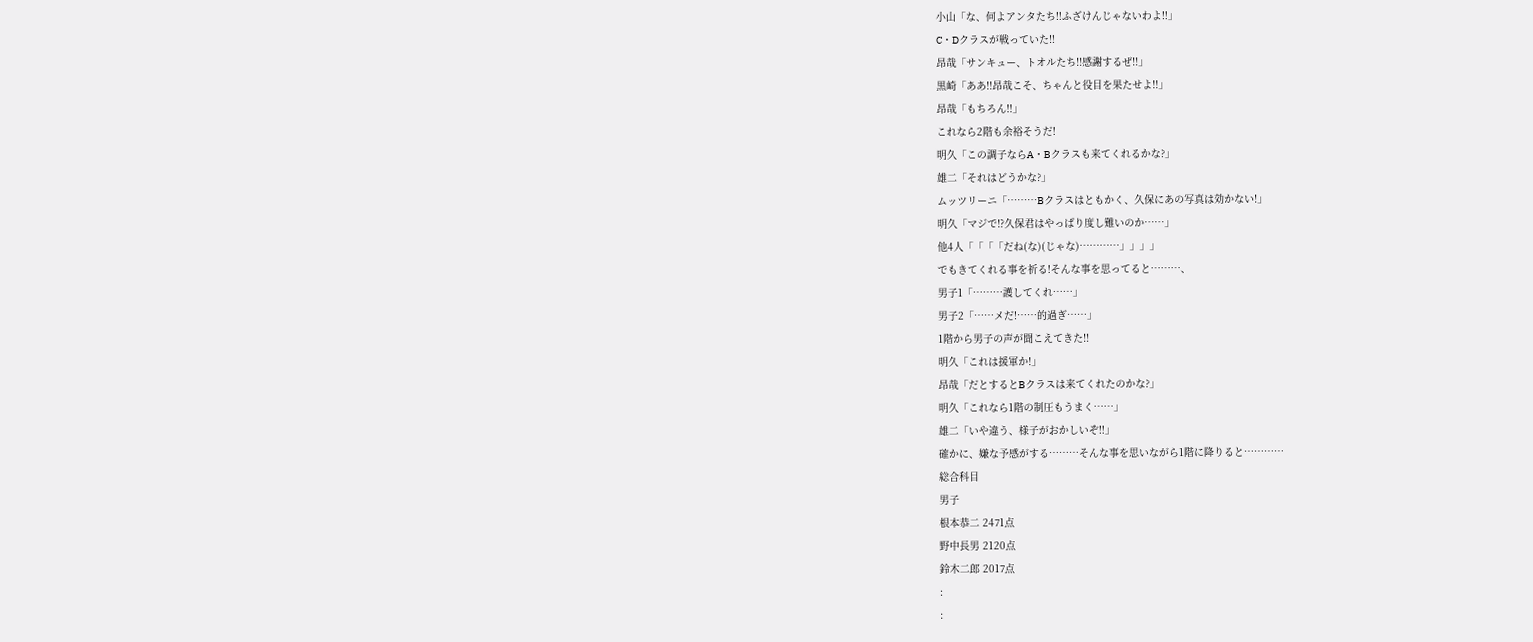小山「な、何よアンタたち‼ふざけんじゃないわよ‼」
C・Dクラスが戦っていた‼
昂哉「サンキュー、トオルたち‼感謝するぜ‼」
黒崎「ああ‼昂哉こそ、ちゃんと役目を果たせよ‼」
昂哉「もちろん‼」
これなら2階も余裕そうだ!
明久「この調子ならA・Bクラスも来てくれるかな?」
雄二「それはどうかな?」
ムッツリーニ「………Bクラスはともかく、久保にあの写真は効かない!」
明久「マジで⁉久保君はやっぱり度し難いのか……」
他4人「「「「だね(な)(じゃな)…………」」」」
でもきてくれる事を祈る!そんな事を思ってると………、
男子1「………護してくれ……」
男子2「……メだ!……的過ぎ……」
1階から男子の声が聞こえてきた‼
明久「これは援軍か!」
昂哉「だとするとBクラスは来てくれたのかな?」
明久「これなら1階の制圧もうまく……」
雄二「いや違う、様子がおかしいぞ‼」
確かに、嫌な予感がする………そんな事を思いながら1階に降りると…………
総合科目
男子
根本恭二 2471点
野中長男 2120点
鈴木二郎 2017点
:
: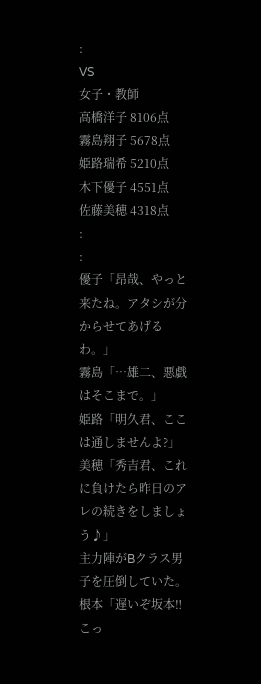:
VS
女子・教師
高橋洋子 8106点
霧島翔子 5678点
姫路瑞希 5210点
木下優子 4551点
佐藤美穂 4318点
:
:
優子「昂哉、やっと来たね。アタシが分からせてあげるわ。」
霧島「…雄二、悪戯はそこまで。」
姫路「明久君、ここは通しませんよ?」
美穂「秀吉君、これに負けたら昨日のアレの続きをしましょう♪」
主力陣がBクラス男子を圧倒していた。
根本「遅いぞ坂本‼こっ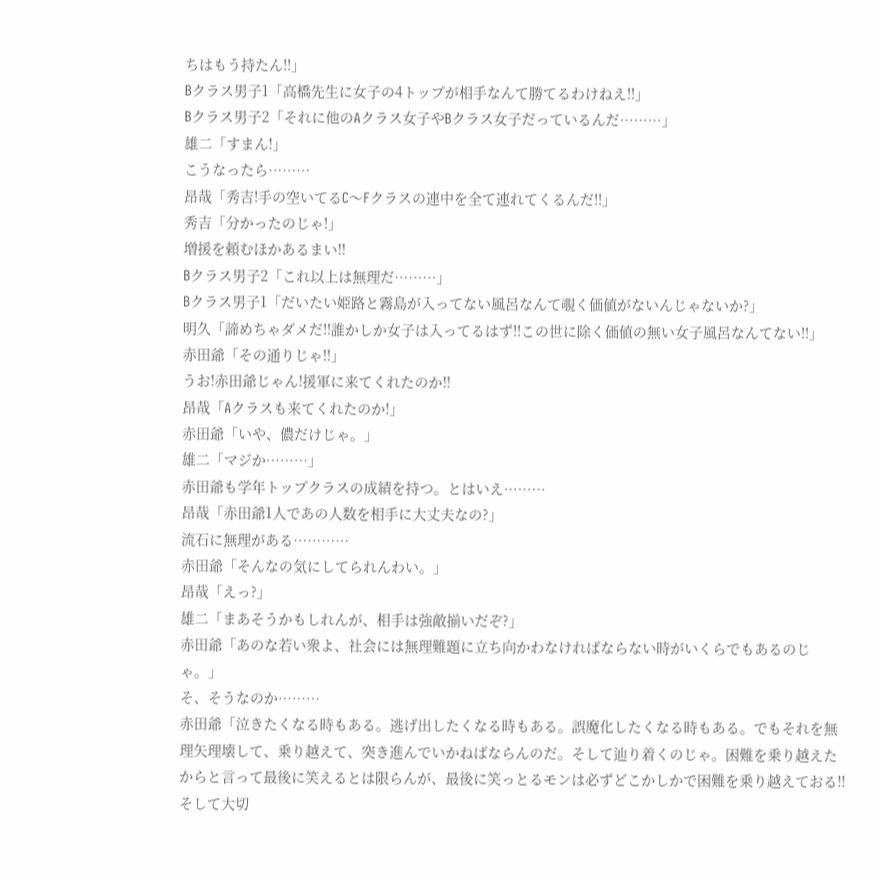ちはもう持たん‼」
Bクラス男子1「高橋先生に女子の4トップが相手なんて勝てるわけねえ‼」
Bクラス男子2「それに他のAクラス女子やBクラス女子だっているんだ………」
雄二「すまん!」
こうなったら………
昂哉「秀吉!手の空いてるC〜Fクラスの連中を全て連れてくるんだ‼」
秀吉「分かったのじゃ!」
増援を頼むほかあるまい‼
Bクラス男子2「これ以上は無理だ………」
Bクラス男子1「だいたい姫路と霧島が入ってない風呂なんて覗く価値がないんじゃないか?」
明久「諦めちゃダメだ‼誰かしか女子は入ってるはず‼この世に除く価値の無い女子風呂なんてない‼」
赤田爺「その通りじゃ‼」
うお!赤田爺じゃん!援軍に来てくれたのか‼
昂哉「Aクラスも来てくれたのか!」
赤田爺「いや、儂だけじゃ。」
雄二「マジか………」
赤田爺も学年トップクラスの成績を持つ。とはいえ………
昂哉「赤田爺1人であの人数を相手に大丈夫なの?」
流石に無理がある…………
赤田爺「そんなの気にしてられんわい。」
昂哉「えっ?」
雄二「まあそうかもしれんが、相手は強敵揃いだぞ?」
赤田爺「あのな若い衆よ、社会には無理難題に立ち向かわなければならない時がいくらでもあるのじゃ。」
そ、そうなのか………
赤田爺「泣きたくなる時もある。逃げ出したくなる時もある。誤魔化したくなる時もある。でもそれを無理矢理壊して、乗り越えて、突き進んでいかねばならんのだ。そして辿り着くのじゃ。困難を乗り越えたからと言って最後に笑えるとは限らんが、最後に笑っとるモンは必ずどこかしかで困難を乗り越えておる‼そして大切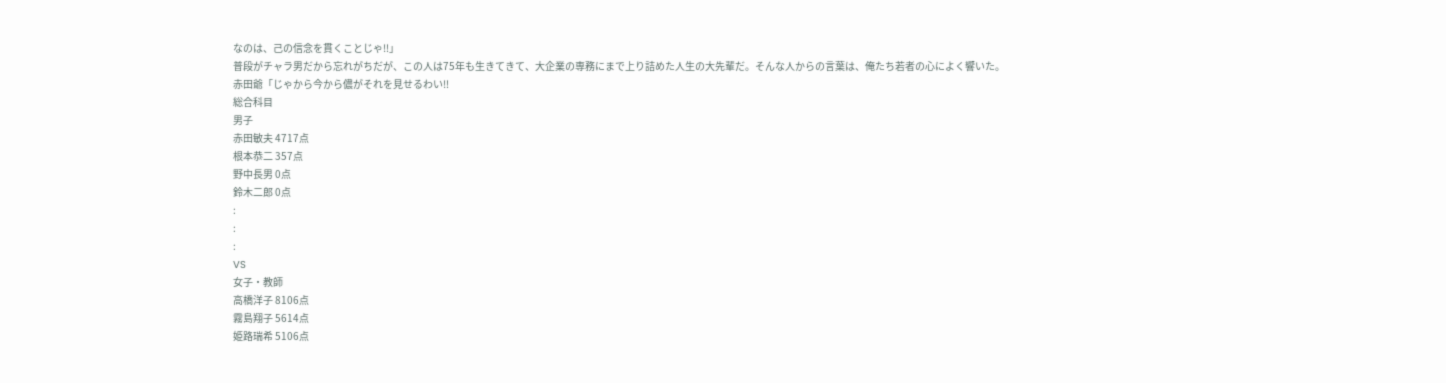なのは、己の信念を貫くことじゃ‼」
普段がチャラ男だから忘れがちだが、この人は75年も生きてきて、大企業の専務にまで上り詰めた人生の大先輩だ。そんな人からの言葉は、俺たち若者の心によく響いた。
赤田爺「じゃから今から儂がそれを見せるわい‼
総合科目
男子
赤田敏夫 4717点
根本恭二 357点
野中長男 0点
鈴木二郎 0点
:
:
:
VS
女子・教師
高橋洋子 8106点
霧島翔子 5614点
姫路瑞希 5106点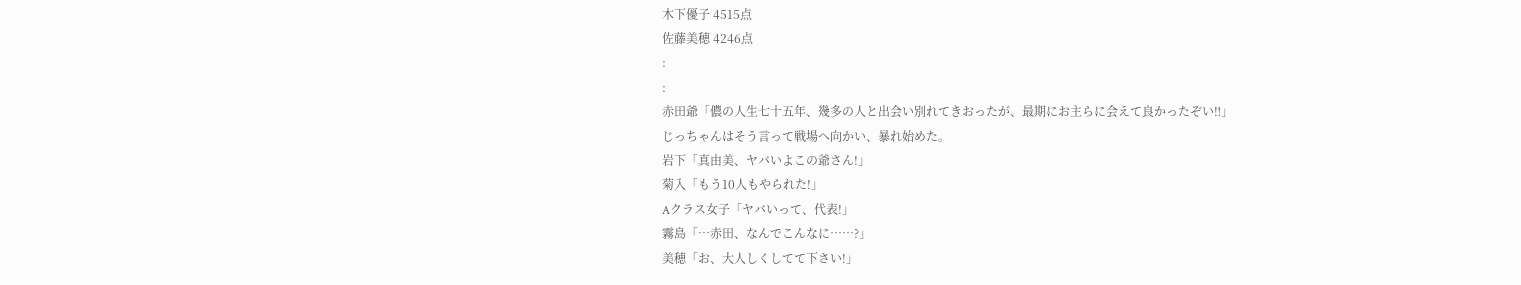木下優子 4515点
佐藤美穂 4246点
:
:
赤田爺「儂の人生七十五年、幾多の人と出会い別れてきおったが、最期にお主らに会えて良かったぞい‼」
じっちゃんはそう言って戦場へ向かい、暴れ始めた。
岩下「真由美、ヤバいよこの爺さん!」
菊入「もう10人もやられた!」
Aクラス女子「ヤバいって、代表!」
霧島「…赤田、なんでこんなに……?」
美穂「お、大人しくしてて下さい!」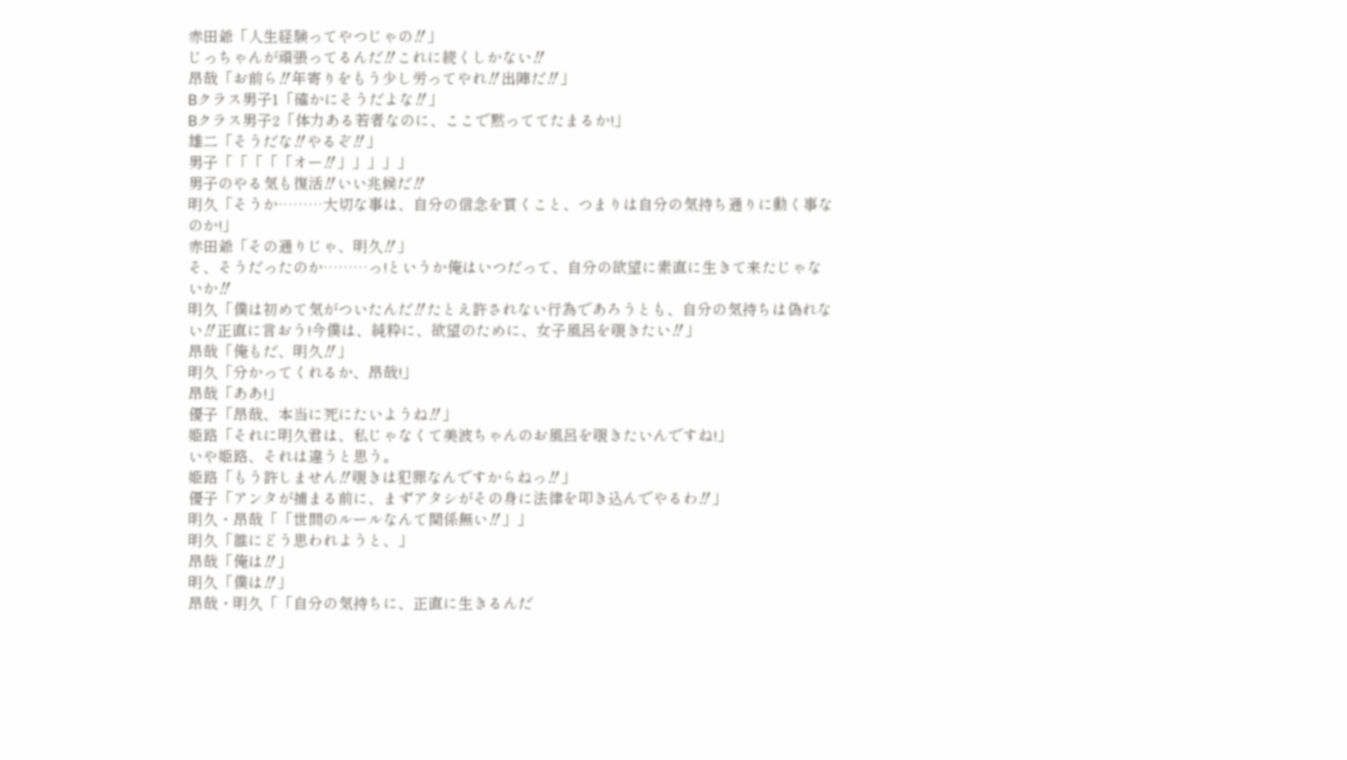赤田爺「人生経験ってやつじゃの‼」
じっちゃんが頑張ってるんだ‼これに続くしかない‼
昂哉「お前ら‼年寄りをもう少し労ってやれ‼出陣だ‼」
Bクラス男子1「確かにそうだよな‼」
Bクラス男子2「体力ある若者なのに、ここで黙っててたまるか!」
雄二「そうだな‼やるぞ‼」
男子「「「「「オー‼」」」」」
男子のやる気も復活‼いい兆候だ‼
明久「そうか………大切な事は、自分の信念を貫くこと、つまりは自分の気持ち通りに動く事なのか!」
赤田爺「その通りじゃ、明久‼」
そ、そうだったのか………っ!というか俺はいつだって、自分の欲望に素直に生きて来たじゃないか‼
明久「僕は初めて気がついたんだ‼たとえ許されない行為であろうとも、自分の気持ちは偽れない‼正直に言おう!今僕は、純粋に、欲望のために、女子風呂を覗きたい‼」
昂哉「俺もだ、明久‼」
明久「分かってくれるか、昂哉!」
昂哉「ああ!」
優子「昂哉、本当に死にたいようね‼」
姫路「それに明久君は、私じゃなくて美波ちゃんのお風呂を覗きたいんですね!」
いや姫路、それは違うと思う。
姫路「もう許しません‼覗きは犯罪なんですからねっ‼」
優子「アンタが捕まる前に、まずアタシがその身に法律を叩き込んでやるわ‼」
明久・昂哉「「世間のルールなんて関係無い‼」」
明久「誰にどう思われようと、」
昂哉「俺は‼」
明久「僕は‼」
昂哉・明久「「自分の気持ちに、正直に生きるんだ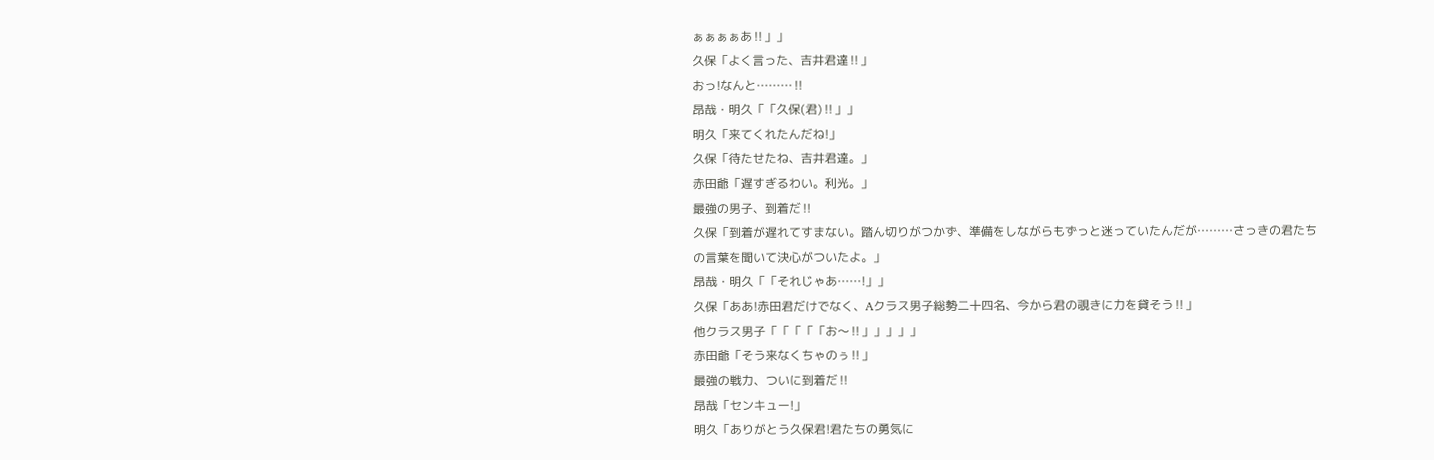ぁぁぁぁあ‼」」
久保「よく言った、吉井君達‼」
おっ!なんと………‼
昂哉・明久「「久保(君)‼」」
明久「来てくれたんだね!」
久保「待たせたね、吉井君達。」
赤田爺「遅すぎるわい。利光。」
最強の男子、到着だ‼
久保「到着が遅れてすまない。踏ん切りがつかず、準備をしながらもずっと迷っていたんだが………さっきの君たちの言葉を聞いて決心がついたよ。」
昂哉・明久「「それじゃあ……!」」
久保「ああ!赤田君だけでなく、Aクラス男子総勢二十四名、今から君の覗きに力を貸そう‼」
他クラス男子「「「「「お〜‼」」」」」
赤田爺「そう来なくちゃのぅ‼」
最強の戦力、ついに到着だ‼
昂哉「センキュー!」
明久「ありがとう久保君!君たちの勇気に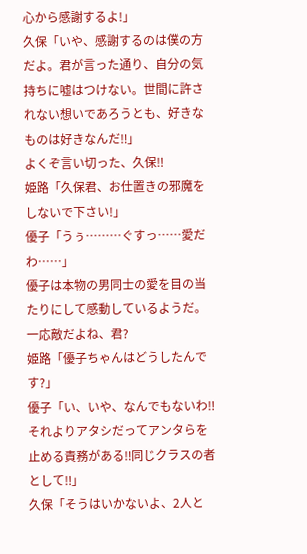心から感謝するよ!」
久保「いや、感謝するのは僕の方だよ。君が言った通り、自分の気持ちに嘘はつけない。世間に許されない想いであろうとも、好きなものは好きなんだ‼」
よくぞ言い切った、久保‼
姫路「久保君、お仕置きの邪魔をしないで下さい!」
優子「うぅ………ぐすっ……愛だわ……」
優子は本物の男同士の愛を目の当たりにして感動しているようだ。一応敵だよね、君?
姫路「優子ちゃんはどうしたんです?」
優子「い、いや、なんでもないわ‼それよりアタシだってアンタらを止める責務がある‼同じクラスの者として‼」
久保「そうはいかないよ、2人と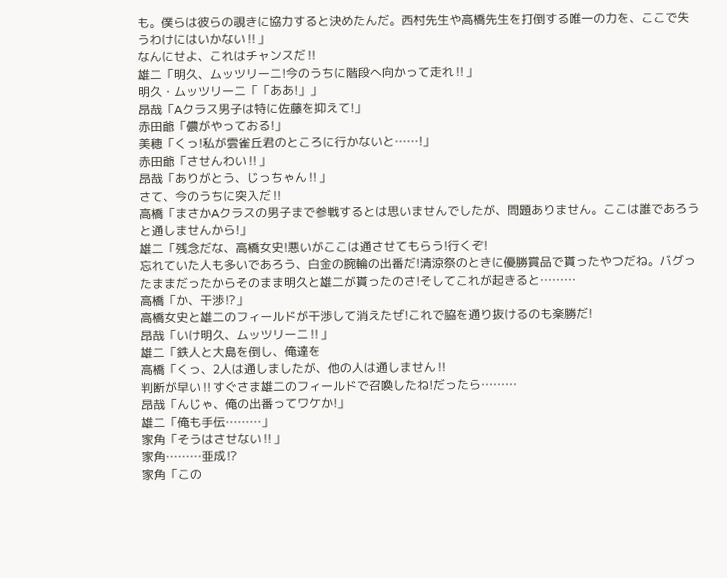も。僕らは彼らの覗きに協力すると決めたんだ。西村先生や高橋先生を打倒する唯一の力を、ここで失うわけにはいかない‼」
なんにせよ、これはチャンスだ‼
雄二「明久、ムッツリーニ!今のうちに階段へ向かって走れ‼」
明久・ムッツリーニ「「ああ!」」
昂哉「Aクラス男子は特に佐藤を抑えて!」
赤田爺「儂がやっておる!」
美穂「くっ!私が雲雀丘君のところに行かないと……!」
赤田爺「させんわい‼」
昂哉「ありがとう、じっちゃん‼」
さて、今のうちに突入だ‼
高橋「まさかAクラスの男子まで参戦するとは思いませんでしたが、問題ありません。ここは誰であろうと通しませんから!」
雄二「残念だな、高橋女史!悪いがここは通させてもらう!行くぞ!
忘れていた人も多いであろう、白金の腕輪の出番だ!清涼祭のときに優勝賞品で貰ったやつだね。バグったままだったからそのまま明久と雄二が貰ったのさ!そしてこれが起きると………
高橋「か、干渉⁉」
高橋女史と雄二のフィールドが干渉して消えたぜ!これで脇を通り抜けるのも楽勝だ!
昂哉「いけ明久、ムッツリーニ‼」
雄二「鉄人と大島を倒し、俺達を
高橋「くっ、2人は通しましたが、他の人は通しません‼
判断が早い‼すぐさま雄二のフィールドで召喚したね!だったら………
昂哉「んじゃ、俺の出番ってワケか!」
雄二「俺も手伝………」
家角「そうはさせない‼」
家角………亜成⁉
家角「この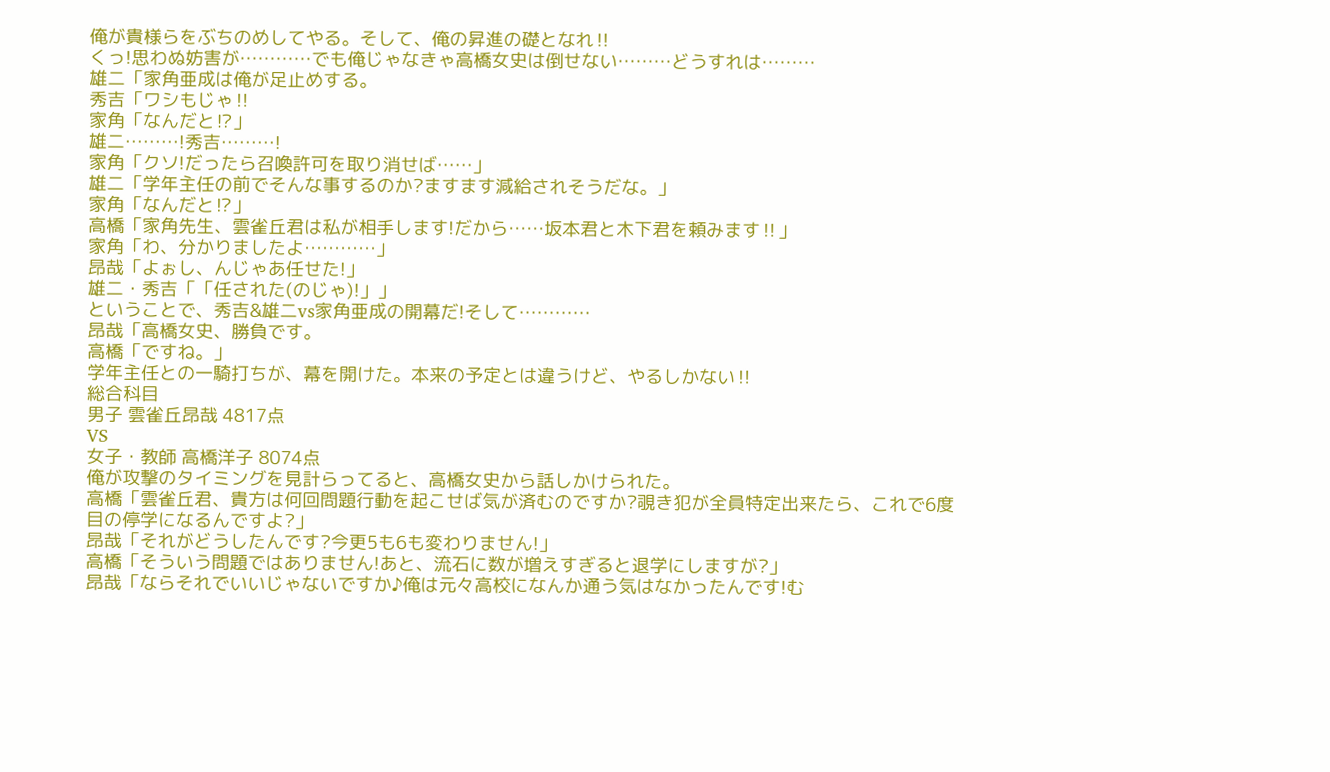俺が貴様らをぶちのめしてやる。そして、俺の昇進の礎となれ‼
くっ!思わぬ妨害が…………でも俺じゃなきゃ高橋女史は倒せない………どうすれは………
雄二「家角亜成は俺が足止めする。
秀吉「ワシもじゃ‼
家角「なんだと⁉」
雄二………!秀吉………!
家角「クソ!だったら召喚許可を取り消せば……」
雄二「学年主任の前でそんな事するのか?ますます減給されそうだな。」
家角「なんだと⁉」
高橋「家角先生、雲雀丘君は私が相手します!だから……坂本君と木下君を頼みます‼」
家角「わ、分かりましたよ…………」
昂哉「よぉし、んじゃあ任せた!」
雄二・秀吉「「任された(のじゃ)!」」
ということで、秀吉&雄二vs家角亜成の開幕だ!そして…………
昂哉「高橋女史、勝負です。
高橋「ですね。」
学年主任との一騎打ちが、幕を開けた。本来の予定とは違うけど、やるしかない‼
総合科目
男子 雲雀丘昂哉 4817点
VS
女子・教師 高橋洋子 8074点
俺が攻撃のタイミングを見計らってると、高橋女史から話しかけられた。
高橋「雲雀丘君、貴方は何回問題行動を起こせば気が済むのですか?覗き犯が全員特定出来たら、これで6度目の停学になるんですよ?」
昂哉「それがどうしたんです?今更5も6も変わりません!」
高橋「そういう問題ではありません!あと、流石に数が増えすぎると退学にしますが?」
昂哉「ならそれでいいじゃないですか♪俺は元々高校になんか通う気はなかったんです!む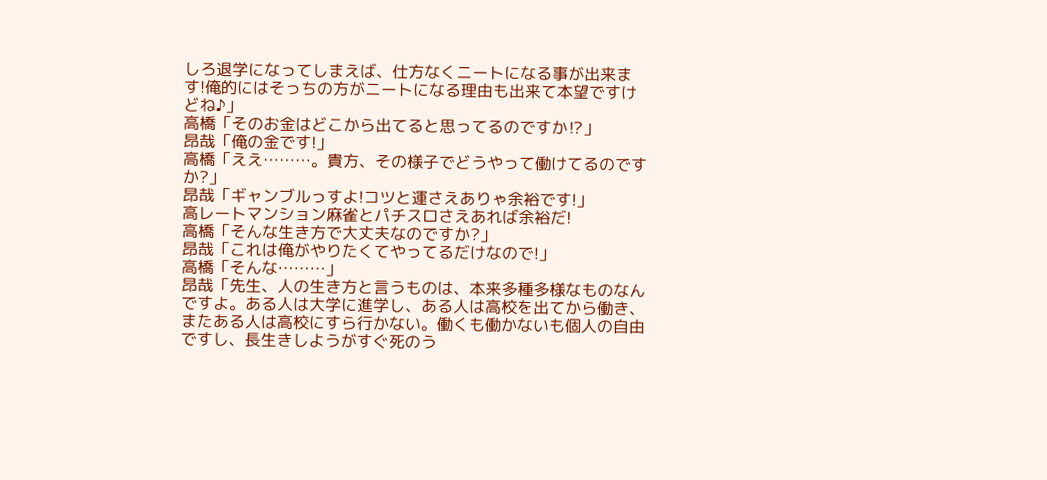しろ退学になってしまえば、仕方なくニートになる事が出来ます!俺的にはそっちの方がニートになる理由も出来て本望ですけどね♪」
高橋「そのお金はどこから出てると思ってるのですか⁉」
昂哉「俺の金です!」
高橋「ええ………。貴方、その様子でどうやって働けてるのですか?」
昂哉「ギャンブルっすよ!コツと運さえありゃ余裕です!」
高レートマンション麻雀とパチスロさえあれば余裕だ!
高橋「そんな生き方で大丈夫なのですか?」
昂哉「これは俺がやりたくてやってるだけなので!」
高橋「そんな………」
昂哉「先生、人の生き方と言うものは、本来多種多様なものなんですよ。ある人は大学に進学し、ある人は高校を出てから働き、またある人は高校にすら行かない。働くも働かないも個人の自由ですし、長生きしようがすぐ死のう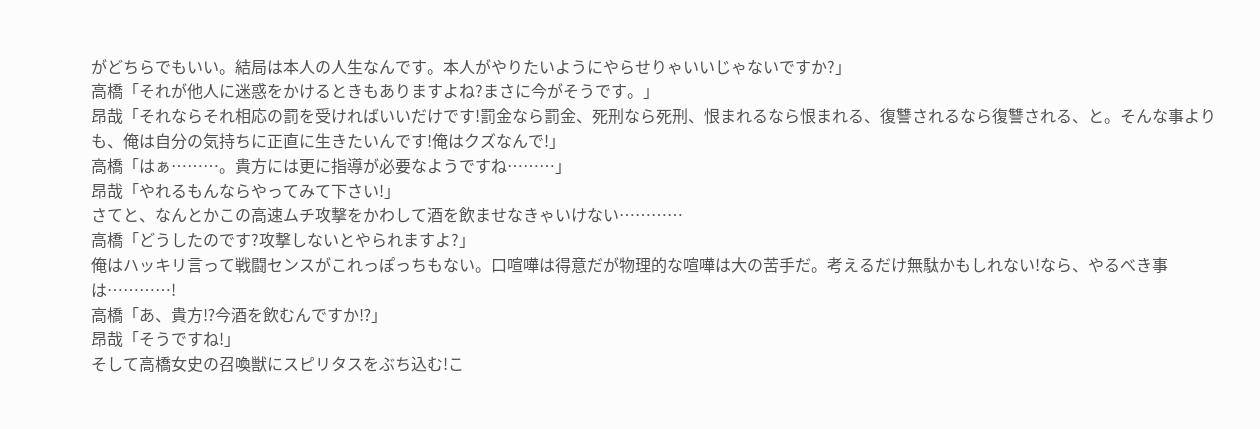がどちらでもいい。結局は本人の人生なんです。本人がやりたいようにやらせりゃいいじゃないですか?」
高橋「それが他人に迷惑をかけるときもありますよね?まさに今がそうです。」
昂哉「それならそれ相応の罰を受ければいいだけです!罰金なら罰金、死刑なら死刑、恨まれるなら恨まれる、復讐されるなら復讐される、と。そんな事よりも、俺は自分の気持ちに正直に生きたいんです!俺はクズなんで!」
高橋「はぁ………。貴方には更に指導が必要なようですね………」
昂哉「やれるもんならやってみて下さい!」
さてと、なんとかこの高速ムチ攻撃をかわして酒を飲ませなきゃいけない…………
高橋「どうしたのです?攻撃しないとやられますよ?」
俺はハッキリ言って戦闘センスがこれっぽっちもない。口喧嘩は得意だが物理的な喧嘩は大の苦手だ。考えるだけ無駄かもしれない!なら、やるべき事は…………!
高橋「あ、貴方⁉今酒を飲むんですか⁉」
昂哉「そうですね!」
そして高橋女史の召喚獣にスピリタスをぶち込む!こ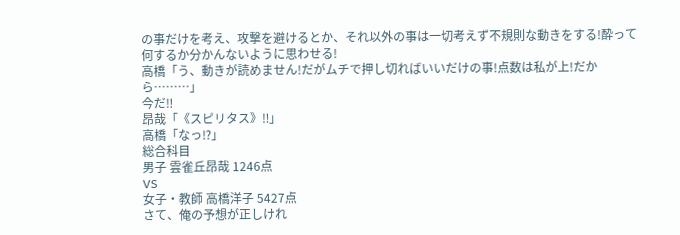の事だけを考え、攻撃を避けるとか、それ以外の事は一切考えず不規則な動きをする!酔って何するか分かんないように思わせる!
高橋「う、動きが読めません!だがムチで押し切ればいいだけの事!点数は私が上!だから………」
今だ‼
昂哉「《スピリタス》‼」
高橋「なっ⁉」
総合科目
男子 雲雀丘昂哉 1246点
VS
女子・教師 高橋洋子 5427点
さて、俺の予想が正しけれ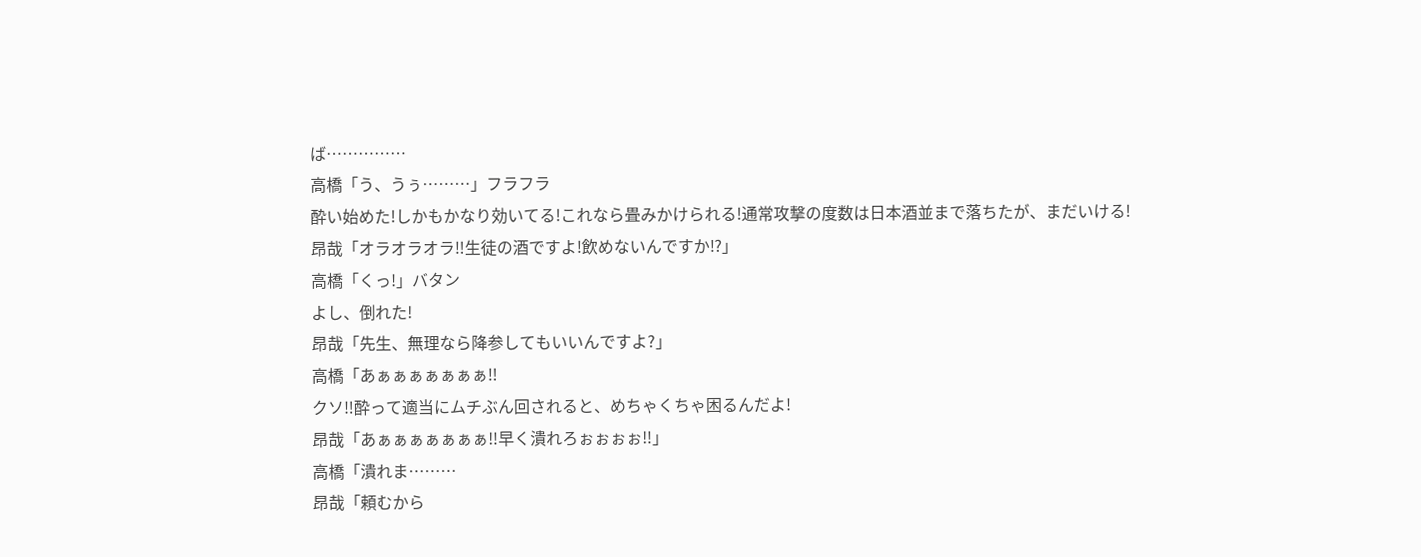ば……………
高橋「う、うぅ………」フラフラ
酔い始めた!しかもかなり効いてる!これなら畳みかけられる!通常攻撃の度数は日本酒並まで落ちたが、まだいける!
昂哉「オラオラオラ‼生徒の酒ですよ!飲めないんですか⁉」
高橋「くっ!」バタン
よし、倒れた!
昂哉「先生、無理なら降参してもいいんですよ?」
高橋「あぁぁぁぁぁぁぁ‼
クソ‼酔って適当にムチぶん回されると、めちゃくちゃ困るんだよ!
昂哉「あぁぁぁぁぁぁぁ‼早く潰れろぉぉぉぉ‼」
高橋「潰れま………
昂哉「頼むから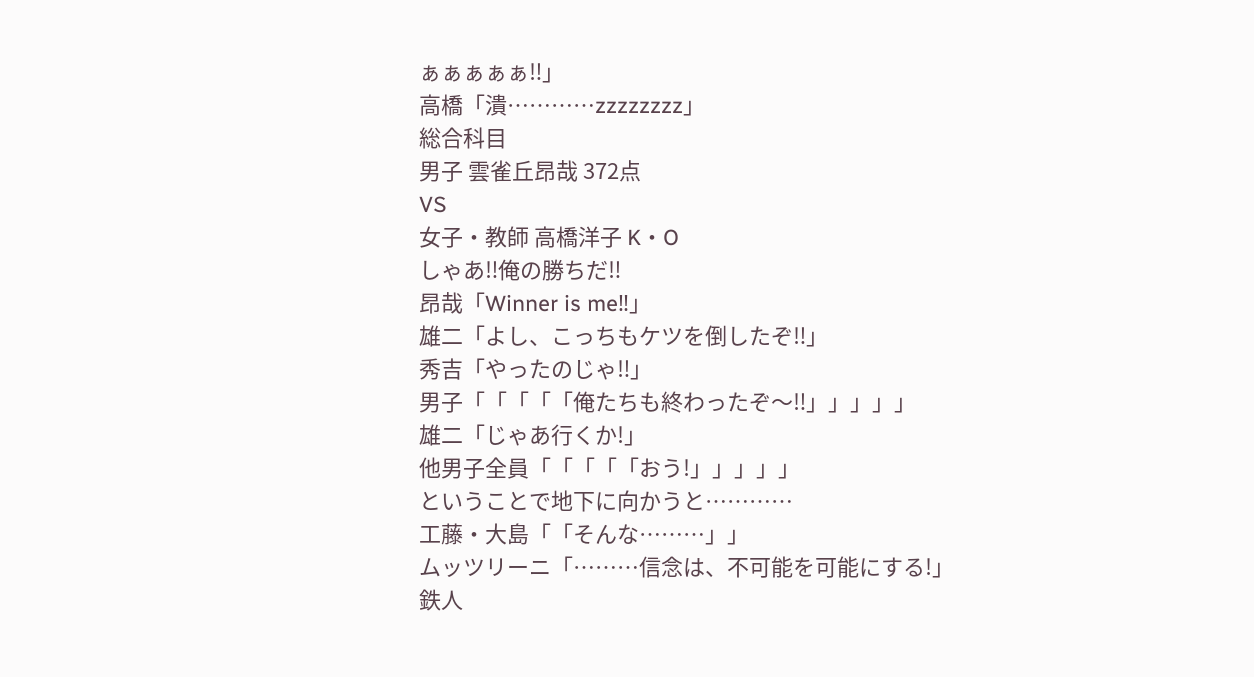ぁぁぁぁぁ‼」
高橋「潰…………zzzzzzzz」
総合科目
男子 雲雀丘昂哉 372点
VS
女子・教師 高橋洋子 K・O
しゃあ‼俺の勝ちだ‼
昂哉「Winner is me‼」
雄二「よし、こっちもケツを倒したぞ‼」
秀吉「やったのじゃ‼」
男子「「「「「俺たちも終わったぞ〜‼」」」」」
雄二「じゃあ行くか!」
他男子全員「「「「「おう!」」」」」
ということで地下に向かうと…………
工藤・大島「「そんな………」」
ムッツリーニ「………信念は、不可能を可能にする!」
鉄人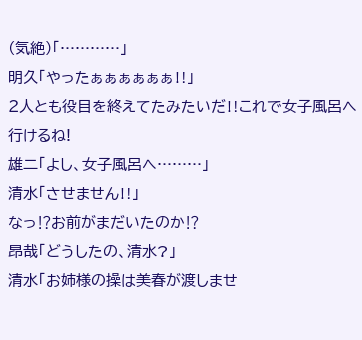(気絶)「…………」
明久「やったぁぁぁぁぁぁ‼」
2人とも役目を終えてたみたいだ‼これで女子風呂へ行けるね!
雄二「よし、女子風呂へ………」
清水「させません‼」
なっ⁉お前がまだいたのか⁉
昂哉「どうしたの、清水?」
清水「お姉様の操は美春が渡しませ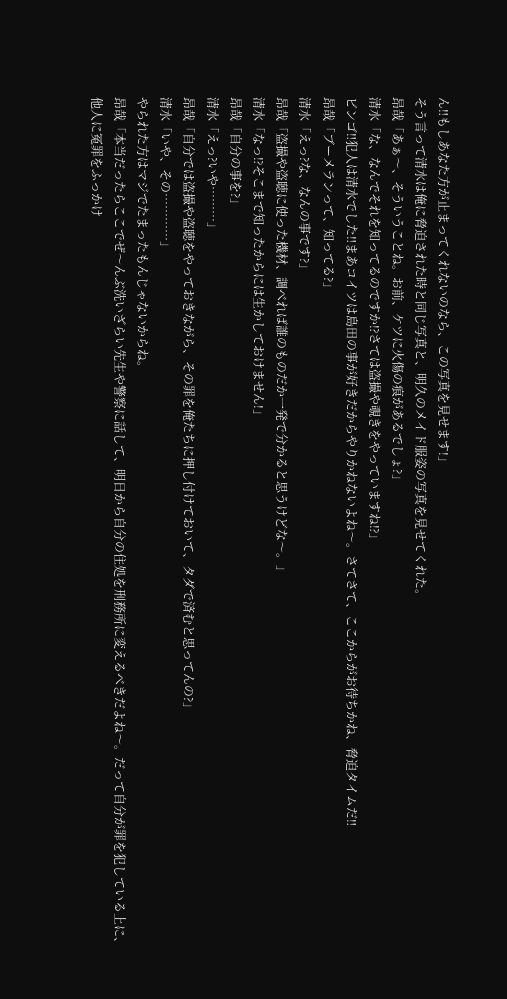ん‼もしあなた方が止まってくれないのなら、この写真を見せます!」
そう言って清水は俺に脅迫された時と同じ写真と、明久のメイド服姿の写真を見せてくれた。
昂哉「あぁ〜、そういうことね。お前、ケツに火傷の痕があるでしょ?」
清水「な、なんでそれを知ってるのですか⁉さては盗撮や覗きをやっていますね⁉」
ビンゴ‼犯人は清水でした‼まあコイツは島田の事が好きだからやりかねないよね〜。さてさて、ここからがお待ちかね、脅迫タイムだ‼
昂哉「ブーメランって、知ってる?」
清水「えっ?な、なんの事です?」
昂哉「盗撮や盗聴に使った機材、調べれば誰のものだか一発で分かると思うけどな〜。」
清水「なっ⁉そこまで知ったからには生かしておけません!」
昂哉「自分の事を?」
清水「えっ?いや………」
昂哉「自分では盗撮や盗聴をやっておきながら、その罪を俺たちに押し付けておいて、タダで済むと思ってんの?」
清水「いや、その…………」
やられた方はマジでたまったもんじゃないからね。
昂哉「本当だったらここでぜ〜んぶ洗いざらい先生や警察に話して、明日から自分の住処を刑務所に変えるべきだよね〜。だって自分が罪を犯している上に、他人に冤罪をふっかけ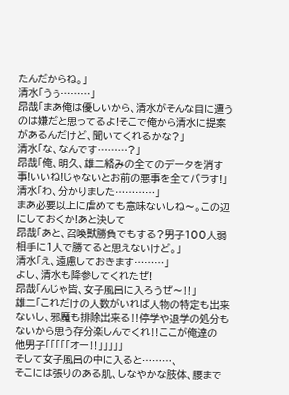たんだからね。」
清水「うぅ………」
昂哉「まあ俺は優しいから、清水がそんな目に遭うのは嫌だと思ってるよ!そこで俺から清水に提案があるんだけど、聞いてくれるかな?」
清水「な、なんです………?」
昂哉「俺、明久、雄二絡みの全てのデータを消す事!いいね!じゃないとお前の悪事を全てバラす!」
清水「わ、分かりました…………」
まあ必要以上に虐めても意味ないしね〜。この辺にしておくか!あと決して
昂哉「あと、召喚獣勝負でもする?男子100人弱相手に1人で勝てると思えないけど。」
清水「え、遠慮しておきます………」
よし、清水も降参してくれたぜ!
昂哉「んじゃ皆、女子風呂に入ろうぜ〜‼」
雄二「これだけの人数がいれば人物の特定も出来ないし、邪魔も排除出来る‼停学や退学の処分もないから思う存分楽しんでくれ‼ここが俺達の
他男子「「「「「オー‼」」」」」
そして女子風呂の中に入ると………、
そこには張りのある肌、しなやかな肢体、腰まで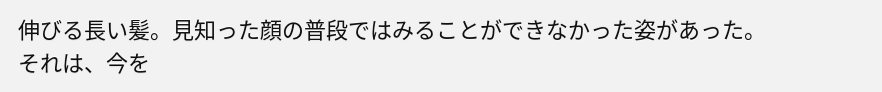伸びる長い髪。見知った顔の普段ではみることができなかった姿があった。それは、今を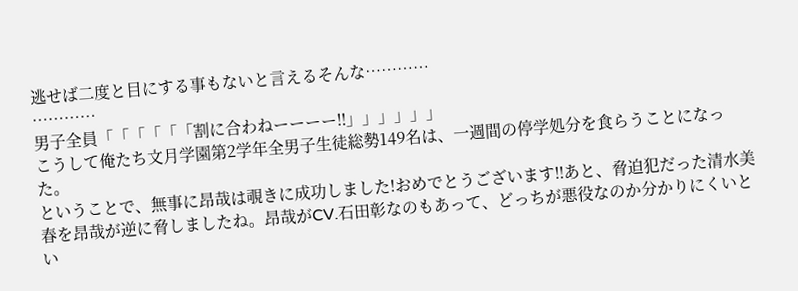逃せば二度と目にする事もないと言えるそんな…………
…………
男子全員「「「「「「割に合わねーーーー‼」」」」」」
こうして俺たち文月学園第2学年全男子生徒総勢149名は、一週間の停学処分を食らうことになった。
ということで、無事に昂哉は覗きに成功しました!おめでとうございます‼あと、脅迫犯だった清水美春を昂哉が逆に脅しましたね。昂哉がCV.石田彰なのもあって、どっちが悪役なのか分かりにくいとい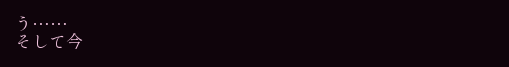う……
そして今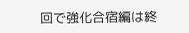回で強化合宿編は終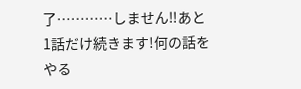了…………しません‼あと1話だけ続きます!何の話をやる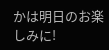かは明日のお楽しみに!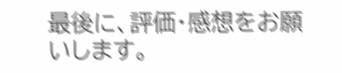最後に、評価・感想をお願いします。